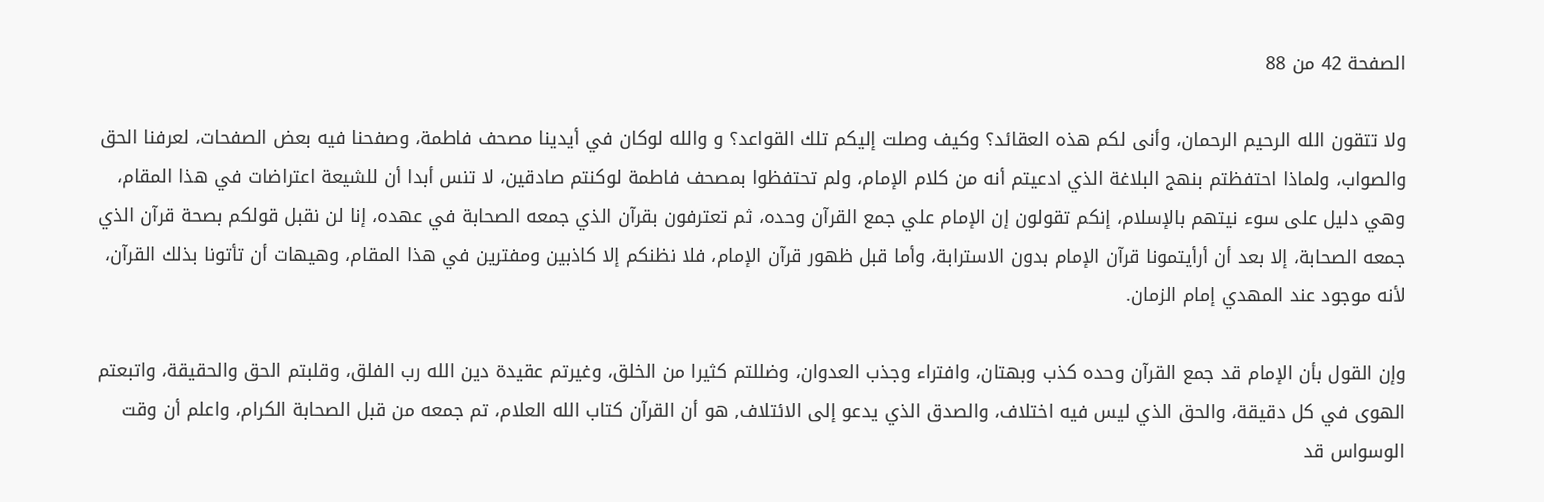الصفحة 42 من 88

ولا تتقون الله الرحيم الرحمان، وأنى لكم هذه العقائد؟ وكيف وصلت إليكم تلك القواعد؟ و والله لوكان في أيدينا مصحف فاطمة، وصفحنا فيه بعض الصفحات، لعرفنا الحق والصواب، ولماذا احتفظتم بنهج البلاغة الذي ادعيتم أنه من كلام الإمام، ولم تحتفظوا بمصحف فاطمة لوكنتم صادقين، لا تنس أبدا أن للشيعة اعتراضات في هذا المقام، وهي دليل على سوء نيتهم بالإسلام، إنكم تقولون إن الإمام علي جمع القرآن وحده، ثم تعترفون بقرآن الذي جمعه الصحابة في عهده، إنا لن نقبل قولكم بصحة قرآن الذي جمعه الصحابة، إلا بعد أن أرأيتمونا قرآن الإمام بدون الاسترابة، وأما قبل ظهور قرآن الإمام، فلا نظنكم إلا كاذبين ومفترين في هذا المقام، وهيهات أن تأتونا بذلك القرآن، لأنه موجود عند المهدي إمام الزمان.

وإن القول بأن الإمام قد جمع القرآن وحده كذب وبهتان، وافتراء وجذب العدوان، وضللتم كثيرا من الخلق، وغيرتم عقيدة دين الله رب الفلق، وقلبتم الحق والحقيقة، واتبعتم الهوى في كل دقيقة، والحق الذي ليس فيه اختلاف، والصدق الذي يدعو إلى الائتلاف, هو أن القرآن كتاب الله العلام، تم جمعه من قبل الصحابة الكرام، واعلم أن وقت الوسواس قد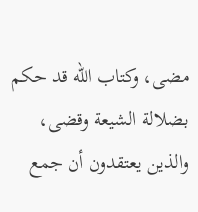مضى، وكتاب الله قد حكم بضلالة الشيعة وقضى، والذين يعتقدون أن جمع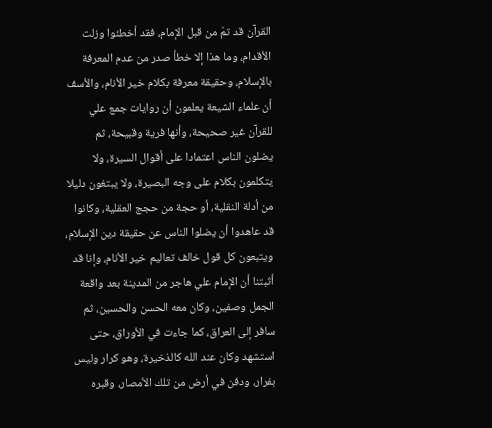القرآن قد تمّ من قبل الإمام، فقد أخطئوا وزلت الأقدام، وما هذا إلا خطأ صدر من عدم المعرفة بالإسلام، وحقيقة معرفة بكلام خير الأنام، والأسف أن علماء الشيعة يعلمون أن روايات جمع علي للقرآن غير صحيحة، وأنها فرية وقبيحة، ثم يضلون الناس اعتمادا على أقوال السيرة، ولا يتكلمون بكلام على وجه البصيرة، ولا يبتغون دليلا من أدلة النقلية، أو حجة من حجج العقلية، وكانوا قد عاهدوا أن يضلوا الناس عن حقيقة دين الإسلام، ويتبعون كل قول خالف تعاليم خير الأنام، وإنا قد أثبتنا أن الإمام علي هاجر من المدينة بعد واقعة الجمل وصفين، وكان معه الحسن والحسين، ثم سافر إلى العراق، كما جاءت في الأوراق، حتى استشهد وكان عند الله كالذخيرة، وهو كرار وليس بفرار، ودفن في أرض من تلك الأمصار، وقبره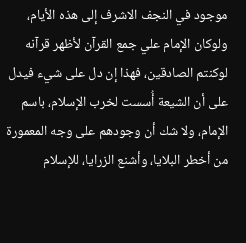موجود في النجف الاشرف إلى هذه الأيام، ولوكان الإمام علي جمع القرآن لأظهر قرآنه لوكنتم الصادقين، فهذا إن دل على شيء فيدل على أن الشيعة أُسست لخرب الإسلام، باسم الإمام، ولا شك أن وجودهم على وجه المعمورة من أخطر البلايا، وأشنع الزرايا، للإسلام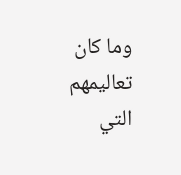وما كان تعاليمهم التي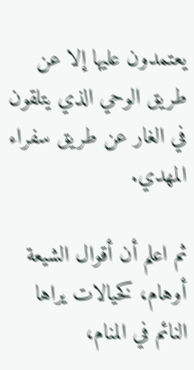يعتمدون عليها إلا عن طريق الوحي الذي يتلقون في الغار عن طريق سفراء المهدي.

ثم اعلم أن أقوال الشيعة أوهام، كخيالات يراها النائم في المنام،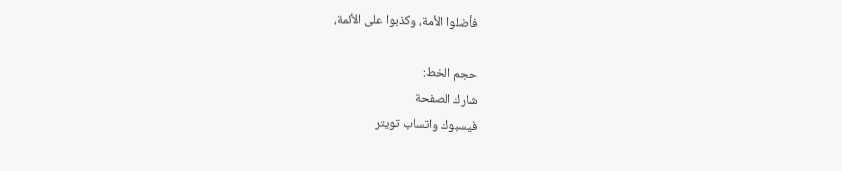فأضلوا الأمة، وكذبوا على الأئمة،

حجم الخط:
شارك الصفحة
فيسبوك واتساب تويتر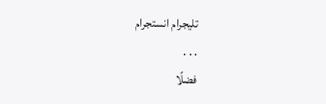تليجرام انستجرام
. . .
فضلًا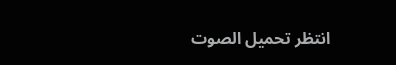انتظر تحميل الصوت